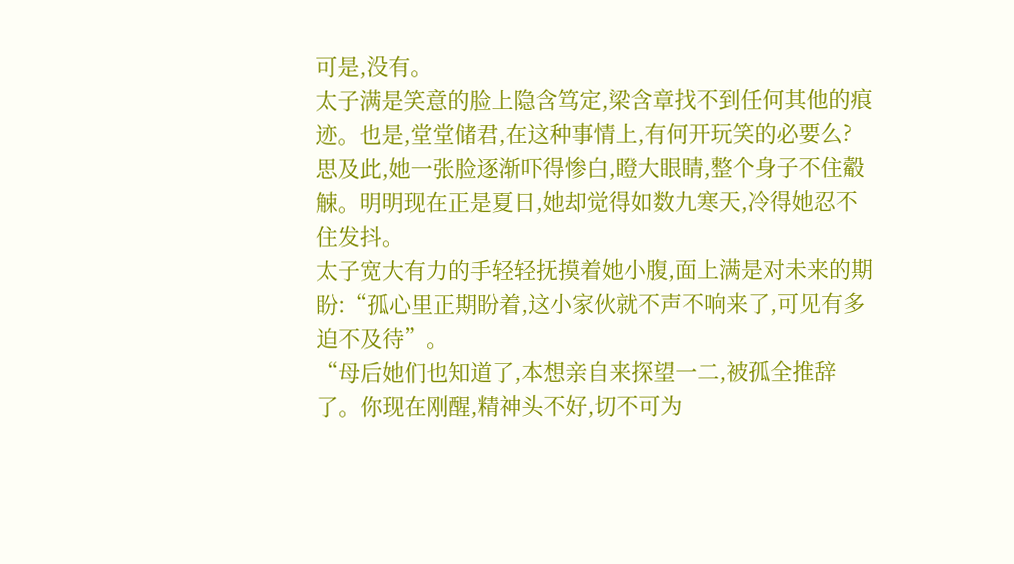可是,没有。
太子满是笑意的脸上隐含笃定,梁含章找不到任何其他的痕迹。也是,堂堂储君,在这种事情上,有何开玩笑的必要么?
思及此,她一张脸逐渐吓得惨白,瞪大眼睛,整个身子不住觳觫。明明现在正是夏日,她却觉得如数九寒天,冷得她忍不住发抖。
太子宽大有力的手轻轻抚摸着她小腹,面上满是对未来的期盼:“孤心里正期盼着,这小家伙就不声不响来了,可见有多迫不及待”。
“母后她们也知道了,本想亲自来探望一二,被孤全推辞了。你现在刚醒,精神头不好,切不可为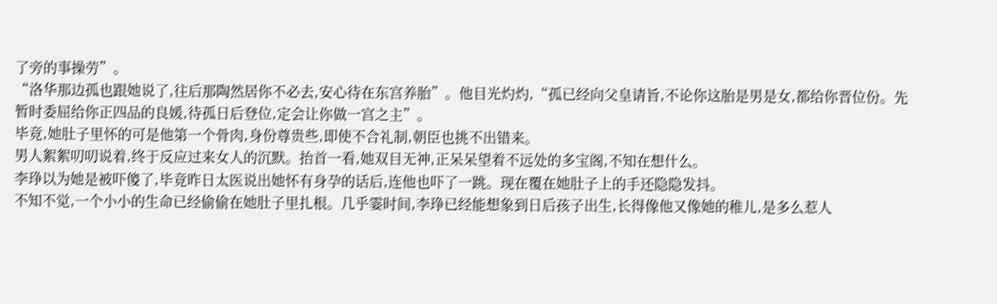了旁的事操劳”。
“洛华那边孤也跟她说了,往后那陶然居你不必去,安心待在东宫养胎”。他目光灼灼,“孤已经向父皇请旨,不论你这胎是男是女,都给你晋位份。先暂时委屈给你正四品的良媛,待孤日后登位,定会让你做一宫之主”。
毕竟,她肚子里怀的可是他第一个骨肉,身份尊贵些,即使不合礼制,朝臣也挑不出错来。
男人絮絮叨叨说着,终于反应过来女人的沉默。抬首一看,她双目无神,正呆呆望着不远处的多宝阁,不知在想什么。
李琤以为她是被吓傻了,毕竟昨日太医说出她怀有身孕的话后,连他也吓了一跳。现在覆在她肚子上的手还隐隐发抖。
不知不觉,一个小小的生命已经偷偷在她肚子里扎根。几乎霎时间,李琤已经能想象到日后孩子出生,长得像他又像她的稚儿,是多么惹人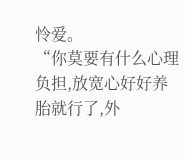怜爱。
“你莫要有什么心理负担,放宽心好好养胎就行了,外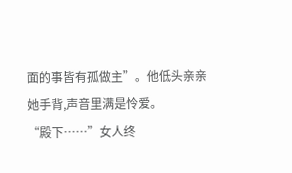面的事皆有孤做主”。他低头亲亲她手背,声音里满是怜爱。
“殿下……”女人终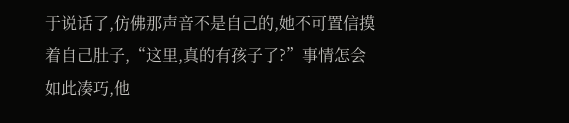于说话了,仿佛那声音不是自己的,她不可置信摸着自己肚子,“这里,真的有孩子了?”事情怎会如此凑巧,他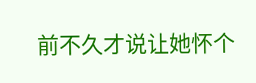前不久才说让她怀个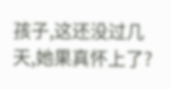孩子,这还没过几天,她果真怀上了?